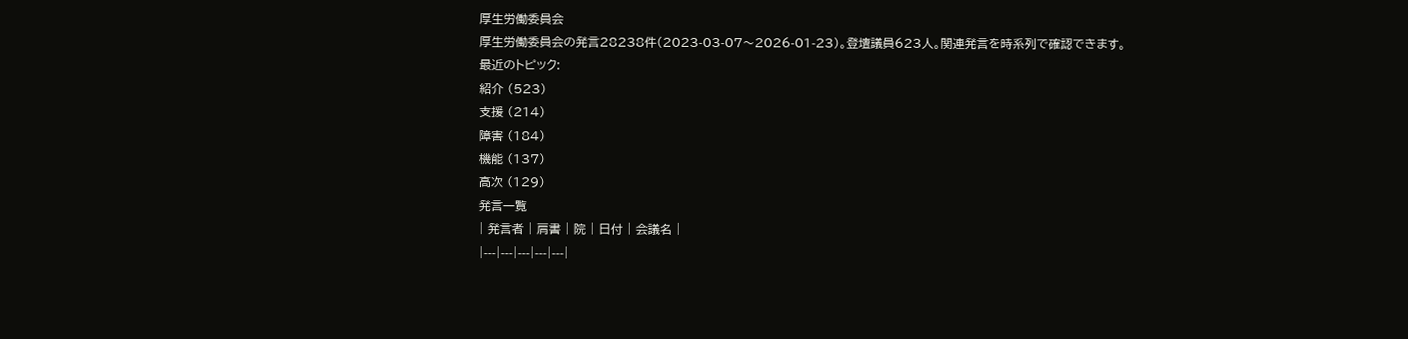厚生労働委員会
厚生労働委員会の発言28238件(2023-03-07〜2026-01-23)。登壇議員623人。関連発言を時系列で確認できます。
最近のトピック:
紹介 (523)
支援 (214)
障害 (184)
機能 (137)
高次 (129)
発言一覧
| 発言者 | 肩書 | 院 | 日付 | 会議名 |
|---|---|---|---|---|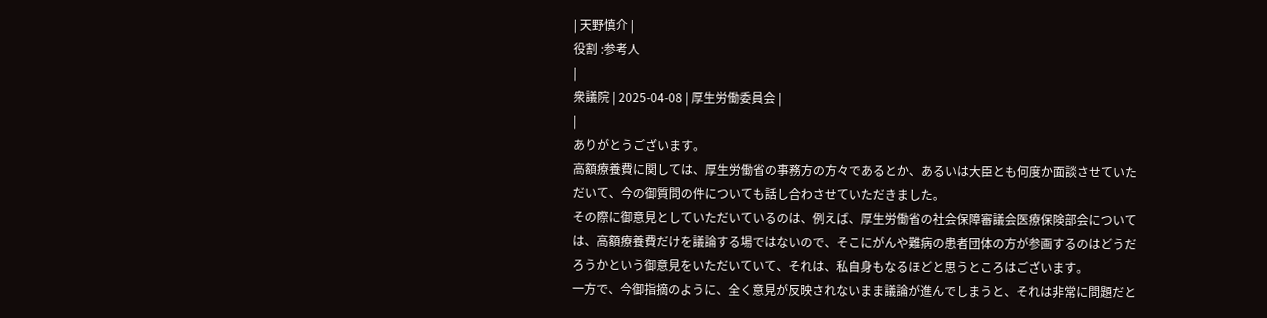| 天野慎介 |
役割 :参考人
|
衆議院 | 2025-04-08 | 厚生労働委員会 |
|
ありがとうございます。
高額療養費に関しては、厚生労働省の事務方の方々であるとか、あるいは大臣とも何度か面談させていただいて、今の御質問の件についても話し合わさせていただきました。
その際に御意見としていただいているのは、例えば、厚生労働省の社会保障審議会医療保険部会については、高額療養費だけを議論する場ではないので、そこにがんや難病の患者団体の方が参画するのはどうだろうかという御意見をいただいていて、それは、私自身もなるほどと思うところはございます。
一方で、今御指摘のように、全く意見が反映されないまま議論が進んでしまうと、それは非常に問題だと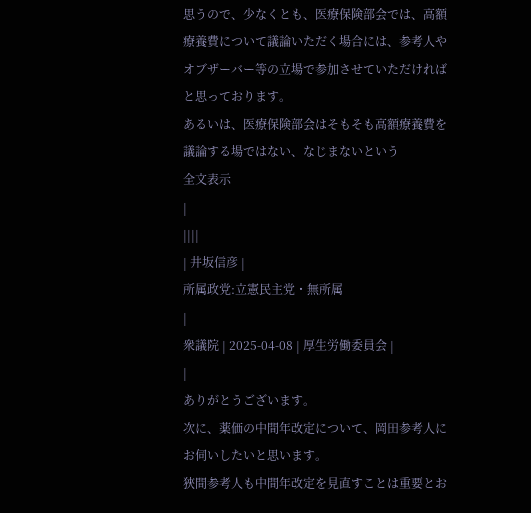思うので、少なくとも、医療保険部会では、高額療養費について議論いただく場合には、参考人やオブザーバー等の立場で参加させていただければと思っております。
あるいは、医療保険部会はそもそも高額療養費を議論する場ではない、なじまないという
全文表示
|
||||
| 井坂信彦 |
所属政党:立憲民主党・無所属
|
衆議院 | 2025-04-08 | 厚生労働委員会 |
|
ありがとうございます。
次に、薬価の中間年改定について、岡田参考人にお伺いしたいと思います。
狹間参考人も中間年改定を見直すことは重要とお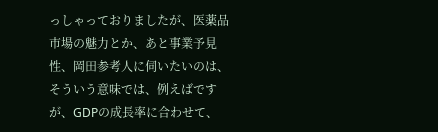っしゃっておりましたが、医薬品市場の魅力とか、あと事業予見性、岡田参考人に伺いたいのは、そういう意味では、例えばですが、GDPの成長率に合わせて、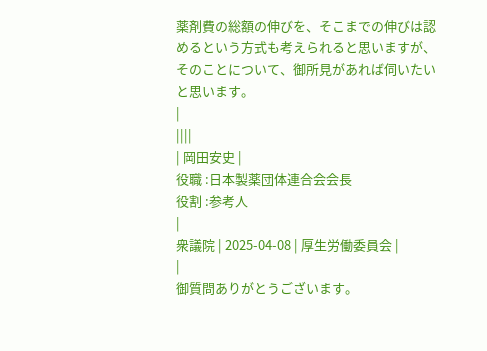薬剤費の総額の伸びを、そこまでの伸びは認めるという方式も考えられると思いますが、そのことについて、御所見があれば伺いたいと思います。
|
||||
| 岡田安史 |
役職 :日本製薬団体連合会会長
役割 :参考人
|
衆議院 | 2025-04-08 | 厚生労働委員会 |
|
御質問ありがとうございます。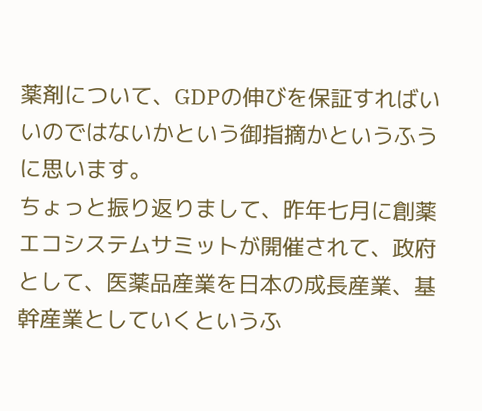薬剤について、GDPの伸びを保証すればいいのではないかという御指摘かというふうに思います。
ちょっと振り返りまして、昨年七月に創薬エコシステムサミットが開催されて、政府として、医薬品産業を日本の成長産業、基幹産業としていくというふ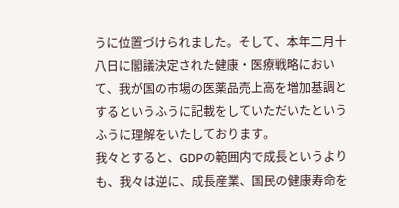うに位置づけられました。そして、本年二月十八日に閣議決定された健康・医療戦略において、我が国の市場の医薬品売上高を増加基調とするというふうに記載をしていただいたというふうに理解をいたしております。
我々とすると、GDPの範囲内で成長というよりも、我々は逆に、成長産業、国民の健康寿命を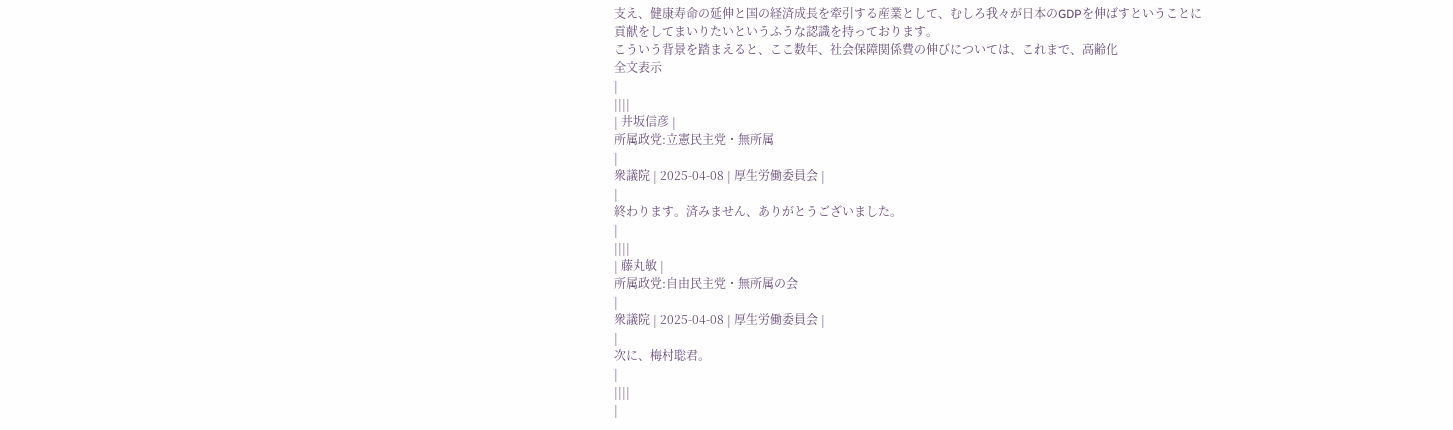支え、健康寿命の延伸と国の経済成長を牽引する産業として、むしろ我々が日本のGDPを伸ばすということに貢献をしてまいりたいというふうな認識を持っております。
こういう背景を踏まえると、ここ数年、社会保障関係費の伸びについては、これまで、高齢化
全文表示
|
||||
| 井坂信彦 |
所属政党:立憲民主党・無所属
|
衆議院 | 2025-04-08 | 厚生労働委員会 |
|
終わります。済みません、ありがとうございました。
|
||||
| 藤丸敏 |
所属政党:自由民主党・無所属の会
|
衆議院 | 2025-04-08 | 厚生労働委員会 |
|
次に、梅村聡君。
|
||||
|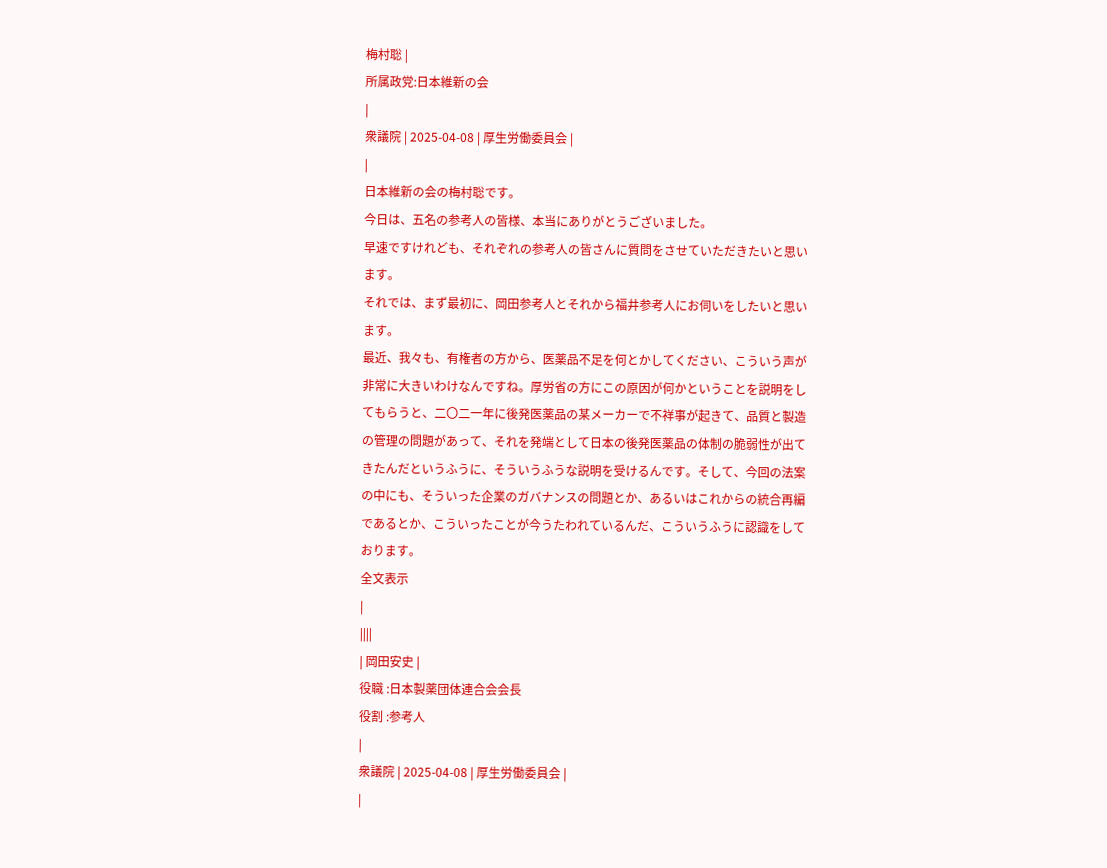梅村聡 |
所属政党:日本維新の会
|
衆議院 | 2025-04-08 | 厚生労働委員会 |
|
日本維新の会の梅村聡です。
今日は、五名の参考人の皆様、本当にありがとうございました。
早速ですけれども、それぞれの参考人の皆さんに質問をさせていただきたいと思います。
それでは、まず最初に、岡田参考人とそれから福井参考人にお伺いをしたいと思います。
最近、我々も、有権者の方から、医薬品不足を何とかしてください、こういう声が非常に大きいわけなんですね。厚労省の方にこの原因が何かということを説明をしてもらうと、二〇二一年に後発医薬品の某メーカーで不祥事が起きて、品質と製造の管理の問題があって、それを発端として日本の後発医薬品の体制の脆弱性が出てきたんだというふうに、そういうふうな説明を受けるんです。そして、今回の法案の中にも、そういった企業のガバナンスの問題とか、あるいはこれからの統合再編であるとか、こういったことが今うたわれているんだ、こういうふうに認識をしております。
全文表示
|
||||
| 岡田安史 |
役職 :日本製薬団体連合会会長
役割 :参考人
|
衆議院 | 2025-04-08 | 厚生労働委員会 |
|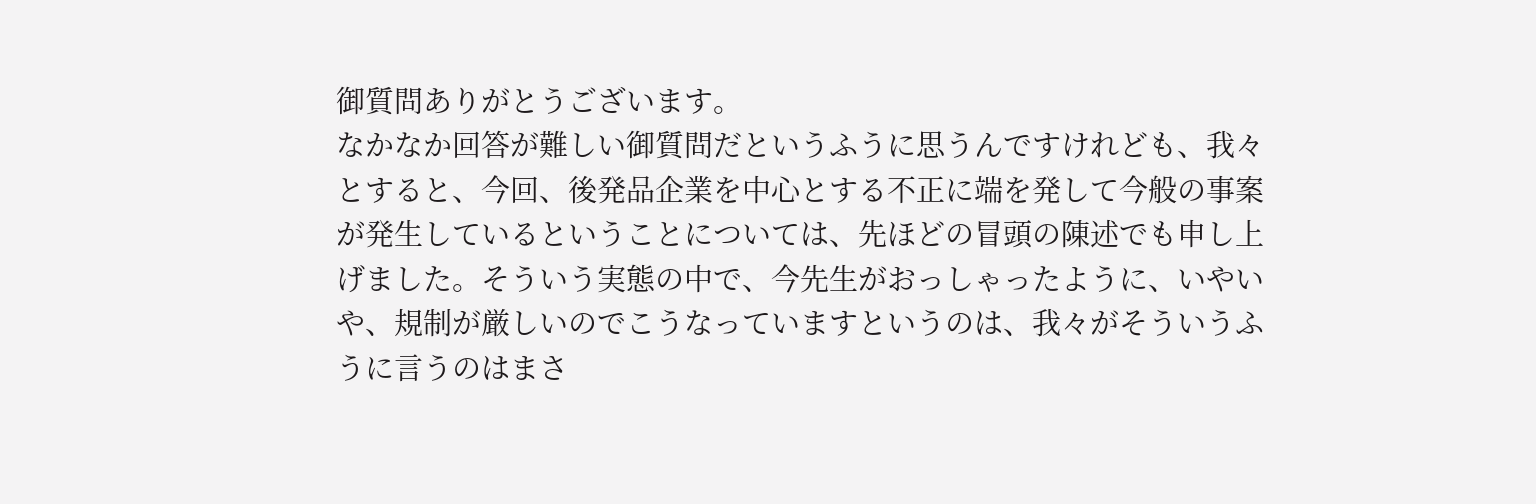御質問ありがとうございます。
なかなか回答が難しい御質問だというふうに思うんですけれども、我々とすると、今回、後発品企業を中心とする不正に端を発して今般の事案が発生しているということについては、先ほどの冒頭の陳述でも申し上げました。そういう実態の中で、今先生がおっしゃったように、いやいや、規制が厳しいのでこうなっていますというのは、我々がそういうふうに言うのはまさ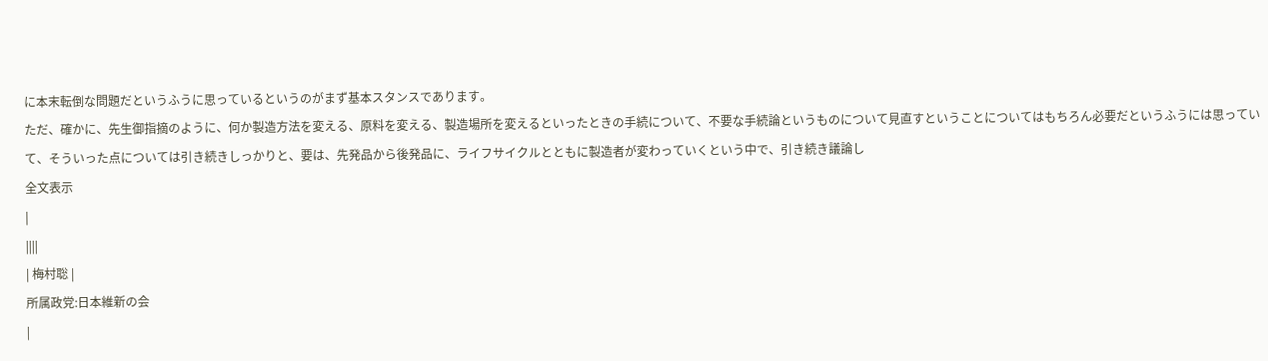に本末転倒な問題だというふうに思っているというのがまず基本スタンスであります。
ただ、確かに、先生御指摘のように、何か製造方法を変える、原料を変える、製造場所を変えるといったときの手続について、不要な手続論というものについて見直すということについてはもちろん必要だというふうには思っていて、そういった点については引き続きしっかりと、要は、先発品から後発品に、ライフサイクルとともに製造者が変わっていくという中で、引き続き議論し
全文表示
|
||||
| 梅村聡 |
所属政党:日本維新の会
|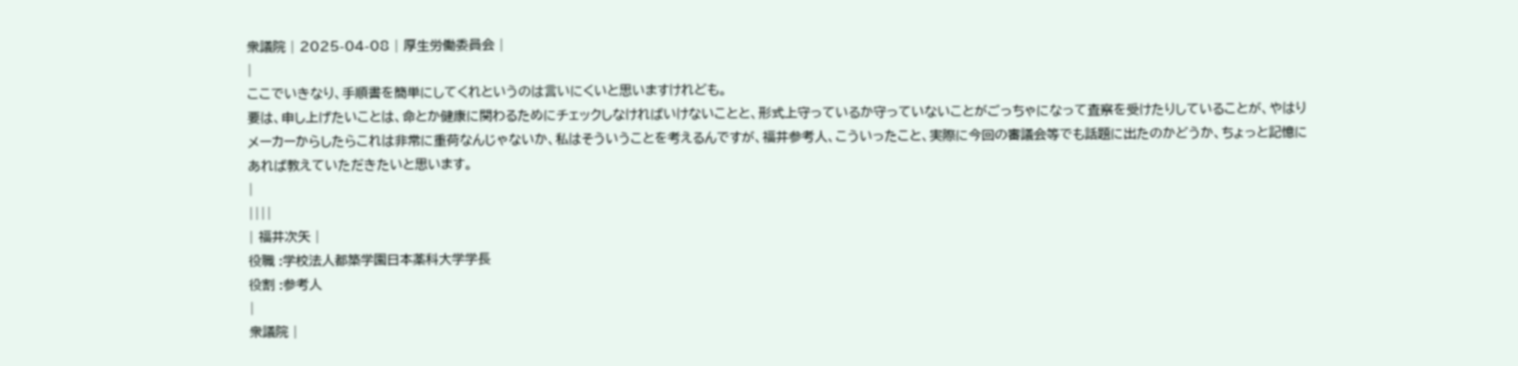衆議院 | 2025-04-08 | 厚生労働委員会 |
|
ここでいきなり、手順書を簡単にしてくれというのは言いにくいと思いますけれども。
要は、申し上げたいことは、命とか健康に関わるためにチェックしなければいけないことと、形式上守っているか守っていないことがごっちゃになって査察を受けたりしていることが、やはりメーカーからしたらこれは非常に重荷なんじゃないか、私はそういうことを考えるんですが、福井参考人、こういったこと、実際に今回の審議会等でも話題に出たのかどうか、ちょっと記憶にあれば教えていただきたいと思います。
|
||||
| 福井次矢 |
役職 :学校法人都築学園日本薬科大学学長
役割 :参考人
|
衆議院 |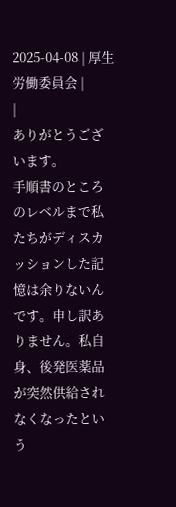2025-04-08 | 厚生労働委員会 |
|
ありがとうございます。
手順書のところのレベルまで私たちがディスカッションした記憶は余りないんです。申し訳ありません。私自身、後発医薬品が突然供給されなくなったという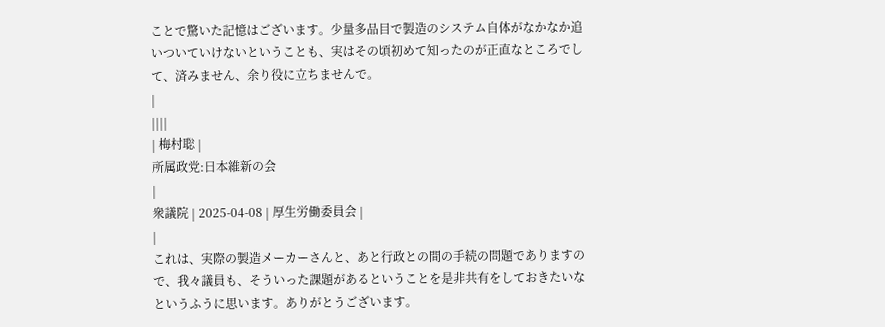ことで驚いた記憶はございます。少量多品目で製造のシステム自体がなかなか追いついていけないということも、実はその頃初めて知ったのが正直なところでして、済みません、余り役に立ちませんで。
|
||||
| 梅村聡 |
所属政党:日本維新の会
|
衆議院 | 2025-04-08 | 厚生労働委員会 |
|
これは、実際の製造メーカーさんと、あと行政との間の手続の問題でありますので、我々議員も、そういった課題があるということを是非共有をしておきたいなというふうに思います。ありがとうございます。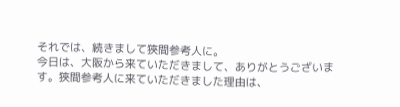それでは、続きまして狹間参考人に。
今日は、大阪から来ていただきまして、ありがとうございます。狹間参考人に来ていただきました理由は、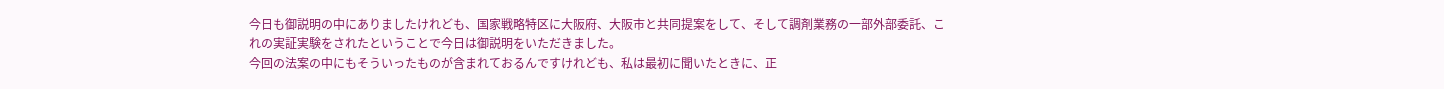今日も御説明の中にありましたけれども、国家戦略特区に大阪府、大阪市と共同提案をして、そして調剤業務の一部外部委託、これの実証実験をされたということで今日は御説明をいただきました。
今回の法案の中にもそういったものが含まれておるんですけれども、私は最初に聞いたときに、正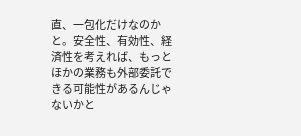直、一包化だけなのかと。安全性、有効性、経済性を考えれば、もっとほかの業務も外部委託できる可能性があるんじゃないかと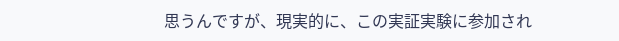思うんですが、現実的に、この実証実験に参加され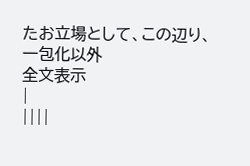たお立場として、この辺り、一包化以外
全文表示
|
||||